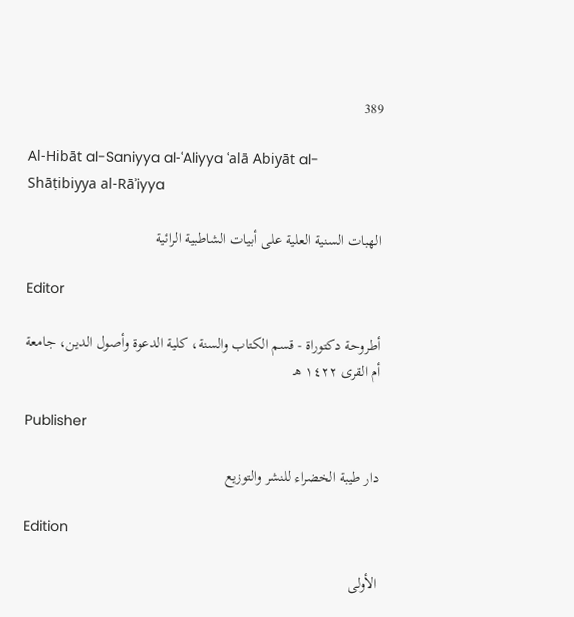389

Al-Hibāt al-Saniyya al-ʿAliyya ʿalā Abiyāt al-Shāṭibiyya al-Rāʾiyya

الهبات السنية العلية على أبيات الشاطبية الرائية

Editor

أطروحة دكتوراة - قسم الكتاب والسنة، كلية الدعوة وأصول الدين، جامعة أم القرى ١٤٢٢ هـ

Publisher

دار طيبة الخضراء للنشر والتوزيع

Edition

الأولى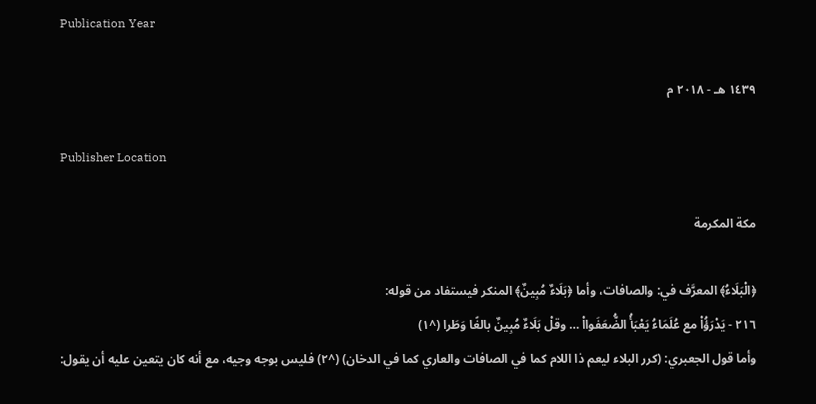Publication Year

١٤٣٩ هـ - ٢٠١٨ م

Publisher Location

مكة المكرمة

﴿الْبَلَاءُ﴾ المعرَّف في: والصافات، وأما ﴿بَلَاءٌ مُبِينٌ﴾ المنكر فيستفاد من قوله:
٢١٦ - يَدْرَؤُاْ مع عُلَمَاءُ يَعْبَأُ الضُّعَفَوااْ … وقلْ بَلَاءٌ مُبِينٌ بالغًا وَطَرا (^١)
وأما قول الجعبري: (كرر البلاء ليعم ذا اللام كما في الصافات والعاري كما في الدخان) (^٢) فليس بوجه وجيه، مع أنه كان يتعين عليه أن يقول: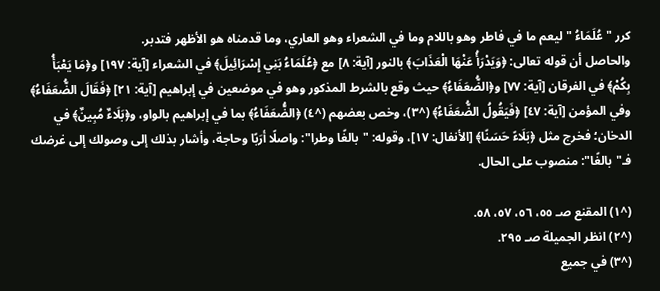كرر " عُلَمَاءُ " ليعم ما في فاطر وهو باللام وما في الشعراء وهو العاري، وما قدمناه هو الأظهر فتدبر.
والحاصل أن قوله تعالى: ﴿وَيَدْرَأُ عَنْهَا الْعَذَابَ﴾ بالنور [آية: ٨] مع ﴿عُلَمَاءُ بَنِي إِسْرَائِيلَ﴾ في الشعراء [آية: ١٩٧] و﴿مَا يَعْبَأُ بِكُمْ﴾ في الفرقان [آية: ٧٧] و﴿الضُّعَفَاءُ﴾ حيث وقع بالشرط المذكور وهو في موضعين في إبراهيم [آية: ٢١] ﴿فَقَالَ الضُّعَفَاءُ﴾ وفي المؤمن [آية: ٤٧] ﴿فَيَقُولُ الضُّعَفَاءُ﴾ (^٣)، وخص بعضهم (^٤) ﴿الضُّعَفَاءُ﴾ بما في إبراهيم بالواو، و﴿بَلَاءٌ مُبِينٌ﴾ في الدخان؛ فخرج مثل ﴿بَلَاءً حَسَنًا﴾ [الأنفال: ١٧]، وقوله: "بالغًا وطرا": واصلًا أرَبًا وحاجة، وأشار بذلك إلى وصولك إلى غرضك فـ"بالغًا": منصوب على الحال.

(^١) المقنع صـ ٥٥، ٥٦، ٥٧، ٥٨.
(^٢) انظر الجميلة صـ ٢٩٥.
(^٣) في جميع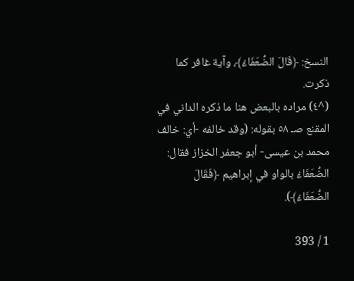النسخ: ﴿قَالَ الضُّعَفَاءُ﴾، وآية غافر كما ذكرت.
(^٤) مراده بالبعض هنا ما ذكره الداني في المقنع صـ ٥٨ بقوله: (وقد خالفه -أي: خالف محمد بن عيسى- أبو جعفر الخزاز فقال: الضُّعَفَاءُ بالواو في إبراهيم ﴿فَقَالَ الضُّعَفَاءُ﴾).

1 / 393